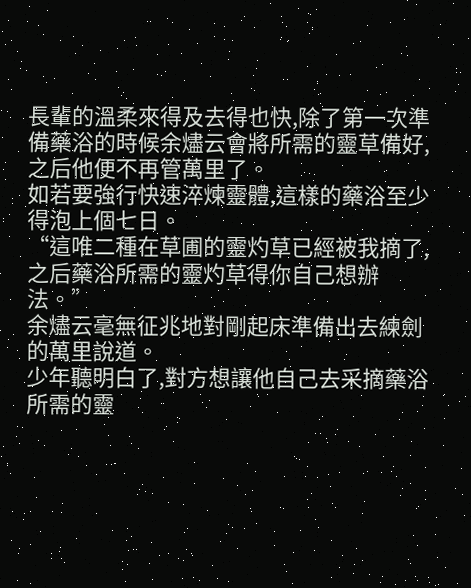長輩的溫柔來得及去得也快,除了第一次準備藥浴的時候余燼云會將所需的靈草備好,之后他便不再管萬里了。
如若要強行快速淬煉靈體,這樣的藥浴至少得泡上個七日。
“這唯二種在草圃的靈灼草已經被我摘了,之后藥浴所需的靈灼草得你自己想辦法。”
余燼云毫無征兆地對剛起床準備出去練劍的萬里說道。
少年聽明白了,對方想讓他自己去采摘藥浴所需的靈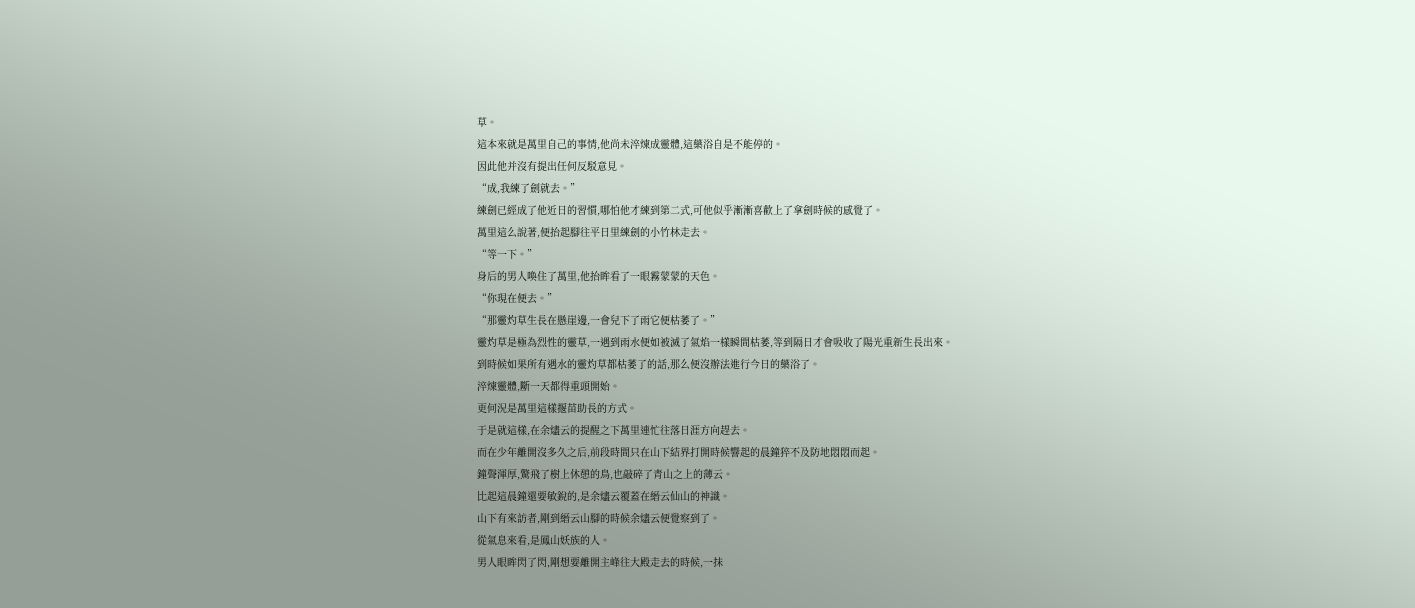草。
這本來就是萬里自己的事情,他尚未淬煉成靈體,這藥浴自是不能停的。
因此他并沒有提出任何反駁意見。
“成,我練了劍就去。”
練劍已經成了他近日的習慣,哪怕他才練到第二式,可他似乎漸漸喜歡上了拿劍時候的感覺了。
萬里這么說著,便抬起腳往平日里練劍的小竹林走去。
“等一下。”
身后的男人喚住了萬里,他抬眸看了一眼霧蒙蒙的天色。
“你現在便去。”
“那靈灼草生長在懸崖邊,一會兒下了雨它便枯萎了。”
靈灼草是極為烈性的靈草,一遇到雨水便如被滅了氣焰一樣瞬間枯萎,等到隔日才會吸收了陽光重新生長出來。
到時候如果所有遇水的靈灼草都枯萎了的話,那么便沒辦法進行今日的藥浴了。
淬煉靈體,斷一天都得重頭開始。
更何況是萬里這樣揠苗助長的方式。
于是就這樣,在余燼云的提醒之下萬里連忙往落日涯方向趕去。
而在少年離開沒多久之后,前段時間只在山下結界打開時候響起的晨鐘猝不及防地悶悶而起。
鐘聲渾厚,驚飛了樹上休憩的鳥,也敲碎了青山之上的薄云。
比起這晨鐘還要敏銳的,是余燼云覆蓋在縉云仙山的神識。
山下有來訪者,剛到縉云山腳的時候余燼云便覺察到了。
從氣息來看,是鳳山妖族的人。
男人眼眸閃了閃,剛想要離開主峰往大殿走去的時候,一抹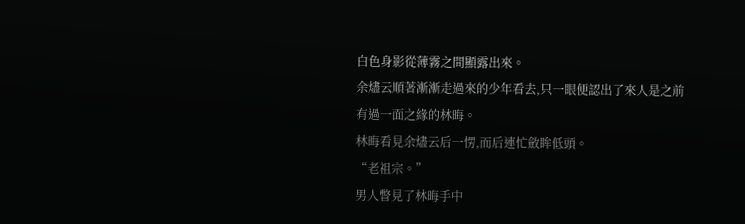白色身影從薄霧之間顯露出來。
余燼云順著漸漸走過來的少年看去,只一眼便認出了來人是之前有過一面之緣的林晦。
林晦看見余燼云后一愣,而后連忙斂眸低頭。
“老祖宗。”
男人瞥見了林晦手中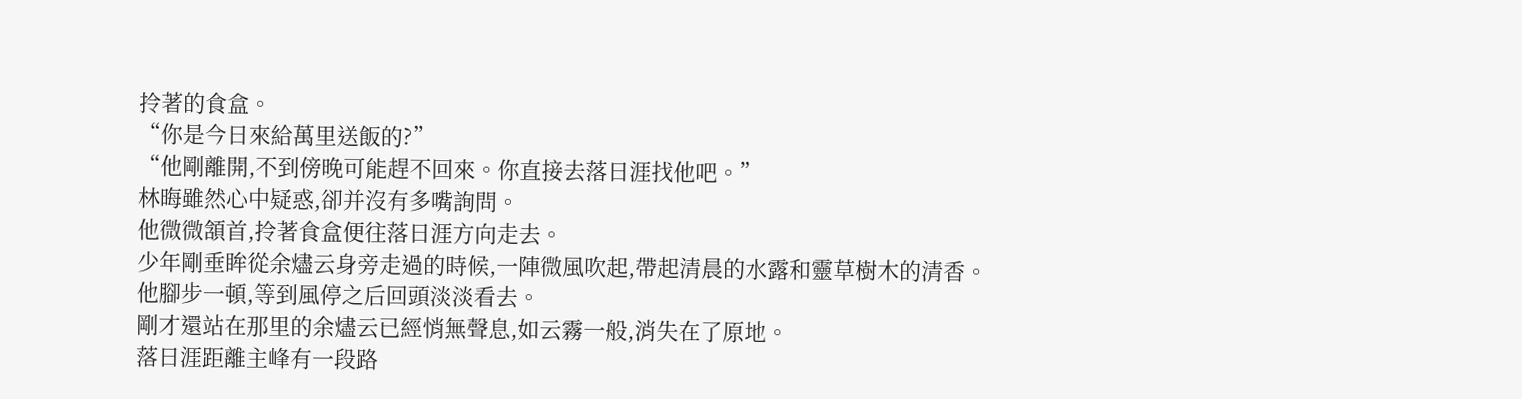拎著的食盒。
“你是今日來給萬里送飯的?”
“他剛離開,不到傍晚可能趕不回來。你直接去落日涯找他吧。”
林晦雖然心中疑惑,卻并沒有多嘴詢問。
他微微頷首,拎著食盒便往落日涯方向走去。
少年剛垂眸從余燼云身旁走過的時候,一陣微風吹起,帶起清晨的水露和靈草樹木的清香。
他腳步一頓,等到風停之后回頭淡淡看去。
剛才還站在那里的余燼云已經悄無聲息,如云霧一般,消失在了原地。
落日涯距離主峰有一段路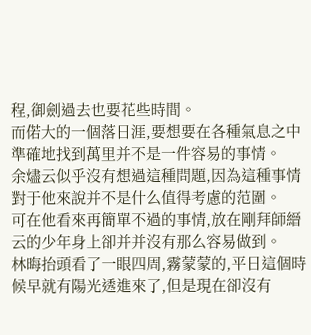程,御劍過去也要花些時間。
而偌大的一個落日涯,要想要在各種氣息之中準確地找到萬里并不是一件容易的事情。
余燼云似乎沒有想過這種問題,因為這種事情對于他來說并不是什么值得考慮的范圍。
可在他看來再簡單不過的事情,放在剛拜師縉云的少年身上卻并并沒有那么容易做到。
林晦抬頭看了一眼四周,霧蒙蒙的,平日這個時候早就有陽光透進來了,但是現在卻沒有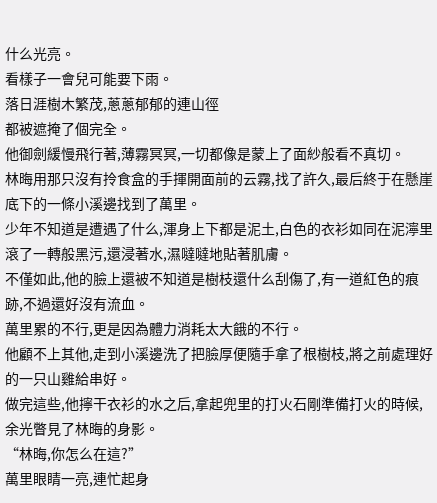什么光亮。
看樣子一會兒可能要下雨。
落日涯樹木繁茂,蔥蔥郁郁的連山徑
都被遮掩了個完全。
他御劍緩慢飛行著,薄霧冥冥,一切都像是蒙上了面紗般看不真切。
林晦用那只沒有拎食盒的手揮開面前的云霧,找了許久,最后終于在懸崖底下的一條小溪邊找到了萬里。
少年不知道是遭遇了什么,渾身上下都是泥土,白色的衣衫如同在泥濘里滾了一轉般黑污,還浸著水,濕噠噠地貼著肌膚。
不僅如此,他的臉上還被不知道是樹枝還什么刮傷了,有一道紅色的痕跡,不過還好沒有流血。
萬里累的不行,更是因為體力消耗太大餓的不行。
他顧不上其他,走到小溪邊洗了把臉厚便隨手拿了根樹枝,將之前處理好的一只山雞給串好。
做完這些,他擰干衣衫的水之后,拿起兜里的打火石剛準備打火的時候,余光瞥見了林晦的身影。
“林晦,你怎么在這?”
萬里眼睛一亮,連忙起身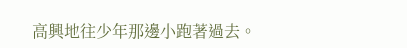高興地往少年那邊小跑著過去。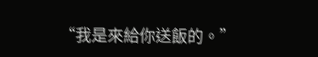“我是來給你送飯的。”